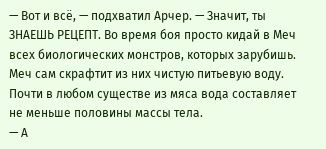— Вот и всё, — подхватил Арчер. — Значит, ты ЗНАЕШЬ РЕЦЕПТ. Во время боя просто кидай в Меч всех биологических монстров, которых зарубишь. Меч сам скрафтит из них чистую питьевую воду. Почти в любом существе из мяса вода составляет не меньше половины массы тела.
— А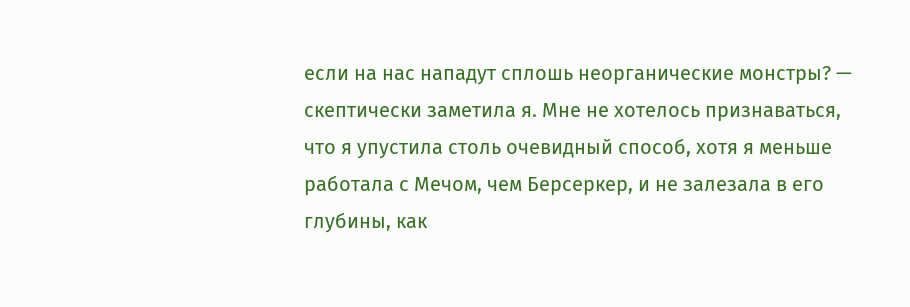если на нас нападут сплошь неорганические монстры? — скептически заметила я. Мне не хотелось признаваться, что я упустила столь очевидный способ, хотя я меньше работала с Мечом, чем Берсеркер, и не залезала в его глубины, как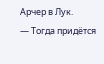Арчер в Лук.
— Тогда придётся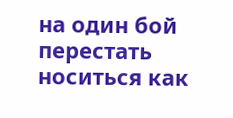на один бой перестать носиться как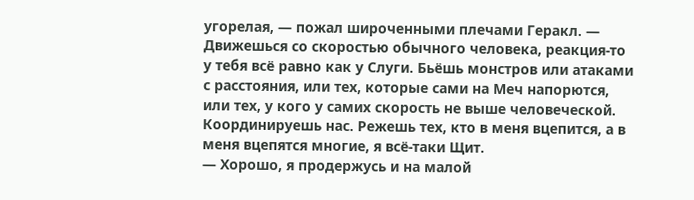угорелая, — пожал широченными плечами Геракл. — Движешься со скоростью обычного человека, реакция-то у тебя всё равно как у Слуги. Бьёшь монстров или атаками с расстояния, или тех, которые сами на Меч напорются, или тех, у кого у самих скорость не выше человеческой. Координируешь нас. Режешь тех, кто в меня вцепится, а в меня вцепятся многие, я всё-таки Щит.
— Хорошо, я продержусь и на малой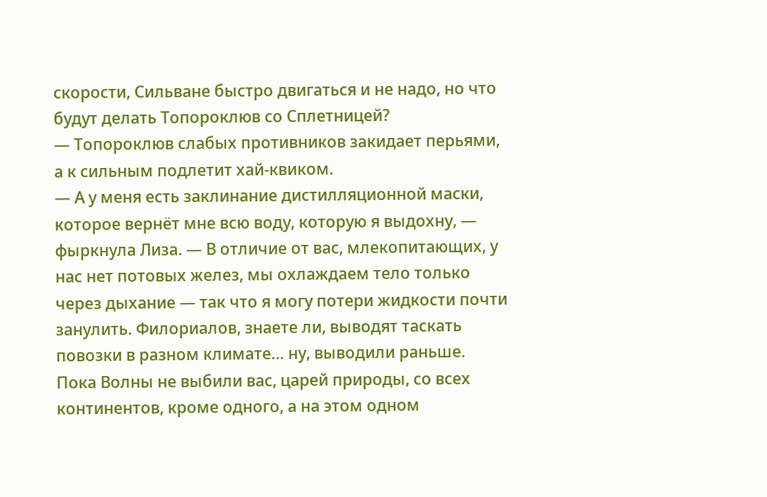скорости, Сильване быстро двигаться и не надо, но что будут делать Топороклюв со Сплетницей?
— Топороклюв слабых противников закидает перьями, а к сильным подлетит хай-квиком.
— А у меня есть заклинание дистилляционной маски, которое вернёт мне всю воду, которую я выдохну, — фыркнула Лиза. — В отличие от вас, млекопитающих, у нас нет потовых желез, мы охлаждаем тело только через дыхание — так что я могу потери жидкости почти занулить. Филориалов, знаете ли, выводят таскать повозки в разном климате… ну, выводили раньше. Пока Волны не выбили вас, царей природы, со всех континентов, кроме одного, а на этом одном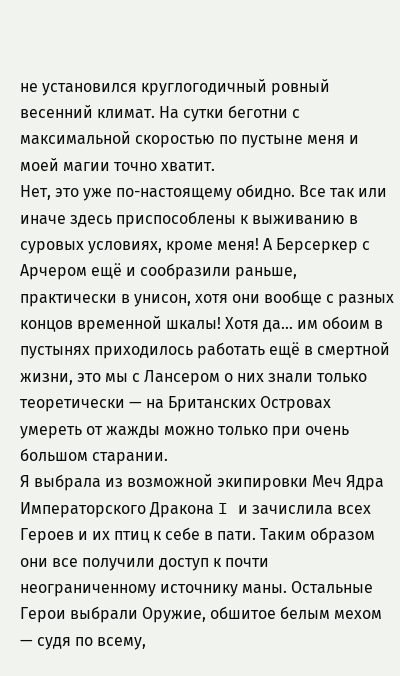не установился круглогодичный ровный весенний климат. На сутки беготни с максимальной скоростью по пустыне меня и моей магии точно хватит.
Нет, это уже по-настоящему обидно. Все так или иначе здесь приспособлены к выживанию в суровых условиях, кроме меня! А Берсеркер с Арчером ещё и сообразили раньше, практически в унисон, хотя они вообще с разных концов временной шкалы! Хотя да… им обоим в пустынях приходилось работать ещё в смертной жизни, это мы с Лансером о них знали только теоретически — на Британских Островах умереть от жажды можно только при очень большом старании.
Я выбрала из возможной экипировки Меч Ядра Императорского Дракона I и зачислила всех Героев и их птиц к себе в пати. Таким образом они все получили доступ к почти неограниченному источнику маны. Остальные Герои выбрали Оружие, обшитое белым мехом — судя по всему,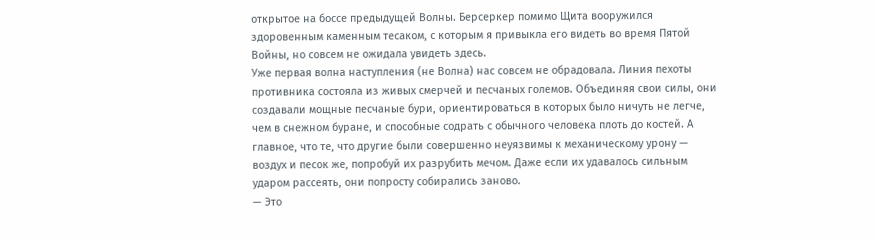открытое на боссе предыдущей Волны. Берсеркер помимо Щита вооружился здоровенным каменным тесаком, с которым я привыкла его видеть во время Пятой Войны, но совсем не ожидала увидеть здесь.
Уже первая волна наступления (не Волна) нас совсем не обрадовала. Линия пехоты противника состояла из живых смерчей и песчаных големов. Объединяя свои силы, они создавали мощные песчаные бури, ориентироваться в которых было ничуть не легче, чем в снежном буране, и способные содрать с обычного человека плоть до костей. А главное, что те, что другие были совершенно неуязвимы к механическому урону — воздух и песок же, попробуй их разрубить мечом. Даже если их удавалось сильным ударом рассеять, они попросту собирались заново.
— Это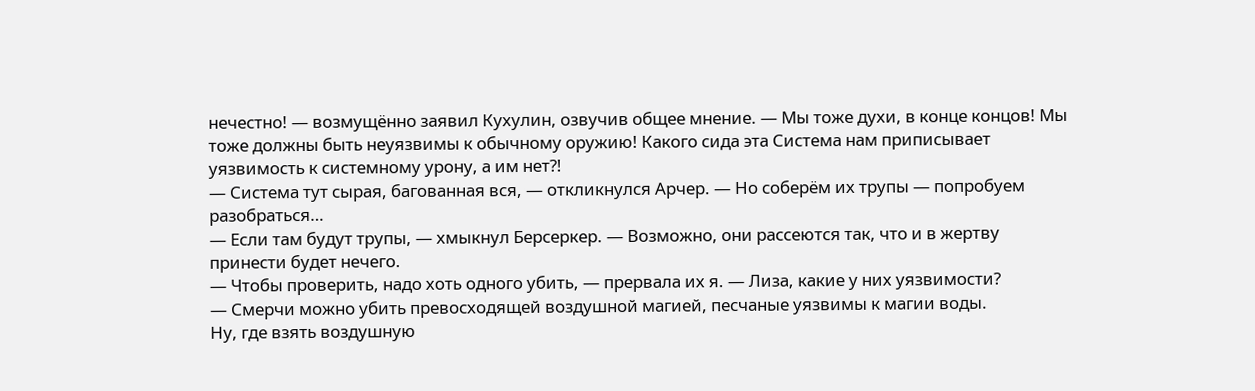нечестно! — возмущённо заявил Кухулин, озвучив общее мнение. — Мы тоже духи, в конце концов! Мы тоже должны быть неуязвимы к обычному оружию! Какого сида эта Система нам приписывает уязвимость к системному урону, а им нет?!
— Система тут сырая, багованная вся, — откликнулся Арчер. — Но соберём их трупы — попробуем разобраться…
— Если там будут трупы, — хмыкнул Берсеркер. — Возможно, они рассеются так, что и в жертву принести будет нечего.
— Чтобы проверить, надо хоть одного убить, — прервала их я. — Лиза, какие у них уязвимости?
— Смерчи можно убить превосходящей воздушной магией, песчаные уязвимы к магии воды.
Ну, где взять воздушную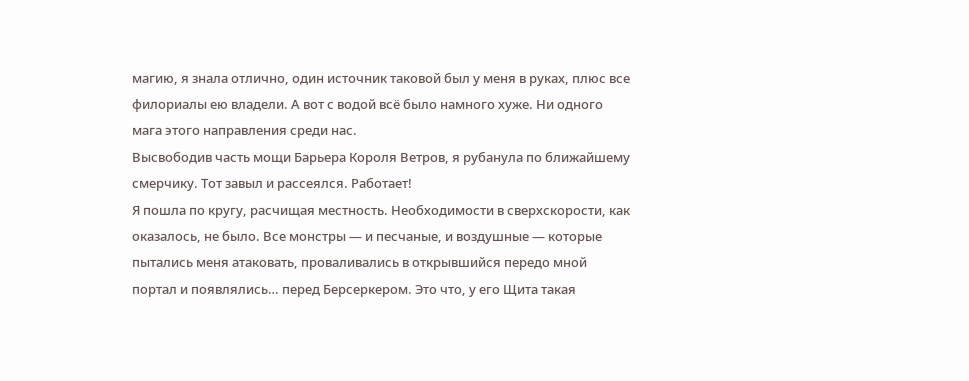магию, я знала отлично, один источник таковой был у меня в руках, плюс все филориалы ею владели. А вот с водой всё было намного хуже. Ни одного мага этого направления среди нас.
Высвободив часть мощи Барьера Короля Ветров, я рубанула по ближайшему смерчику. Тот завыл и рассеялся. Работает!
Я пошла по кругу, расчищая местность. Необходимости в сверхскорости, как оказалось, не было. Все монстры — и песчаные, и воздушные — которые пытались меня атаковать, проваливались в открывшийся передо мной портал и появлялись… перед Берсеркером. Это что, у его Щита такая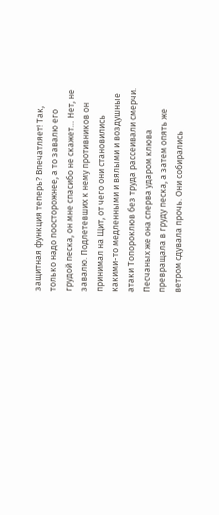защитная функция теперь? Впечатляет! Так, только надо поосторожнее, а то завалю его грудой песка, он мне спасибо не скажет… Нет, не завалю. Подлетевших к нему противников он принимал на Щит, от чего они становились какими-то медленными и вялыми и воздушные атаки Топороклюв без труда рассеивали смерчи. Песчаных же она сперва ударом клюва превращала в груду песка, а затем опять же ветром сдувала прочь. Они собирались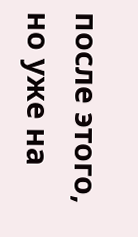после этого, но уже на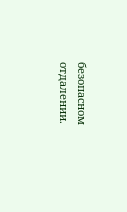безопасном отдалении.